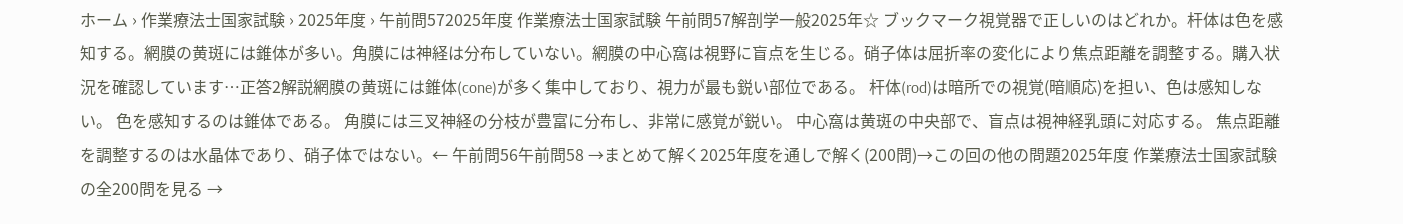ホーム › 作業療法士国家試験 › 2025年度 › 午前問572025年度 作業療法士国家試験 午前問57解剖学一般2025年☆ ブックマーク視覚器で正しいのはどれか。杆体は色を感知する。網膜の黄斑には錐体が多い。角膜には神経は分布していない。網膜の中心窩は視野に盲点を生じる。硝子体は屈折率の変化により焦点距離を調整する。購入状況を確認しています…正答2解説網膜の黄斑には錐体(cone)が多く集中しており、視力が最も鋭い部位である。 杆体(rod)は暗所での視覚(暗順応)を担い、色は感知しない。 色を感知するのは錐体である。 角膜には三叉神経の分枝が豊富に分布し、非常に感覚が鋭い。 中心窩は黄斑の中央部で、盲点は視神経乳頭に対応する。 焦点距離を調整するのは水晶体であり、硝子体ではない。← 午前問56午前問58 →まとめて解く2025年度を通しで解く(200問)→この回の他の問題2025年度 作業療法士国家試験 の全200問を見る →